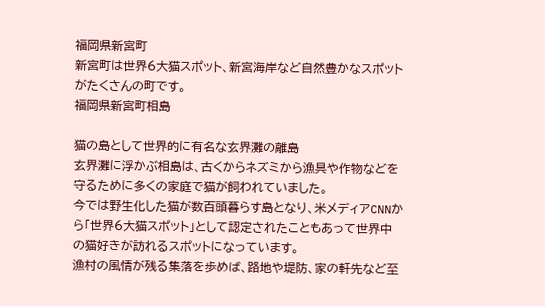福岡県新宮町
新宮町は世界6大猫スポット、新宮海岸など自然豊かなスポットがたくさんの町です。
福岡県新宮町相島

猫の島として世界的に有名な玄界灘の離島
玄界灘に浮かぶ相島は、古くからネズミから漁具や作物などを守るために多くの家庭で猫が飼われていました。
今では野生化した猫が数百頭暮らす島となり、米メディアCNNから「世界6大猫スポット」として認定されたこともあって世界中の猫好きが訪れるスポットになっています。
漁村の風情が残る集落を歩めば、路地や堤防、家の軒先など至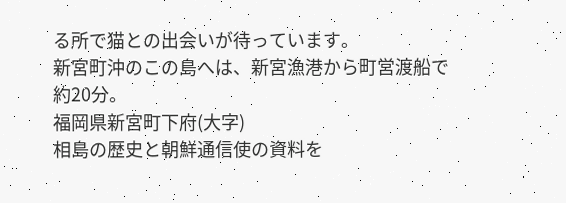る所で猫との出会いが待っています。
新宮町沖のこの島へは、新宮漁港から町営渡船で約20分。
福岡県新宮町下府(大字)
相島の歴史と朝鮮通信使の資料を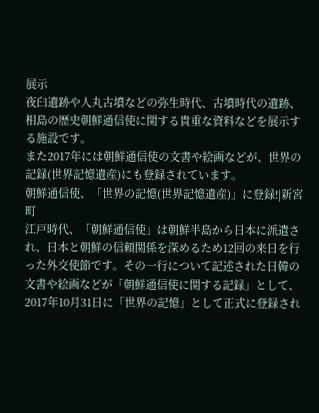展示
夜臼遺跡や人丸古墳などの弥生時代、古墳時代の遺跡、相島の歴史朝鮮通信使に関する貴重な資料などを展示する施設です。
また2017年には朝鮮通信使の文書や絵画などが、世界の記録(世界記憶遺産)にも登録されています。
朝鮮通信使、「世界の記憶(世界記憶遺産)」に登録!|新宮町
江戸時代、「朝鮮通信使」は朝鮮半島から日本に派遣され、日本と朝鮮の信頼関係を深めるため12回の来日を行った外交使節です。その一行について記述された日韓の文書や絵画などが「朝鮮通信使に関する記録」として、2017年10月31日に「世界の記憶」として正式に登録され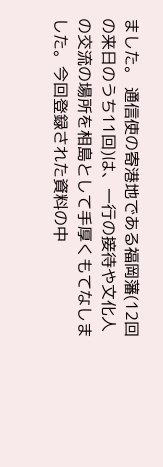ました。 通信使の寄港地である福岡藩(12回の来日のうち11回)は、一行の接待や文化人の交流の場所を相島として手厚くもてなしました。今回登録された資料の中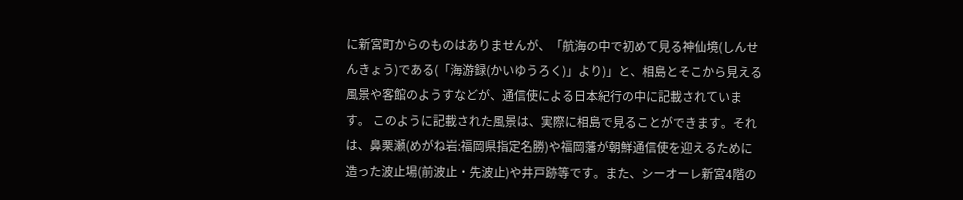に新宮町からのものはありませんが、「航海の中で初めて見る神仙境(しんせんきょう)である(「海游録(かいゆうろく)」より)」と、相島とそこから見える風景や客館のようすなどが、通信使による日本紀行の中に記載されています。 このように記載された風景は、実際に相島で見ることができます。それは、鼻栗瀬(めがね岩:福岡県指定名勝)や福岡藩が朝鮮通信使を迎えるために造った波止場(前波止・先波止)や井戸跡等です。また、シーオーレ新宮4階の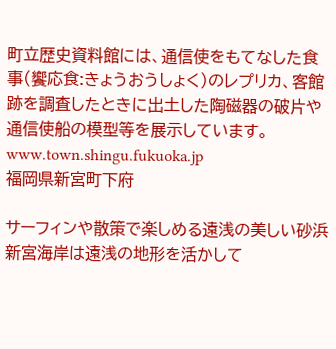町立歴史資料館には、通信使をもてなした食事(饗応食:きょうおうしょく)のレプリカ、客館跡を調査したときに出土した陶磁器の破片や通信使船の模型等を展示しています。
www.town.shingu.fukuoka.jp
福岡県新宮町下府

サーフィンや散策で楽しめる遠浅の美しい砂浜
新宮海岸は遠浅の地形を活かして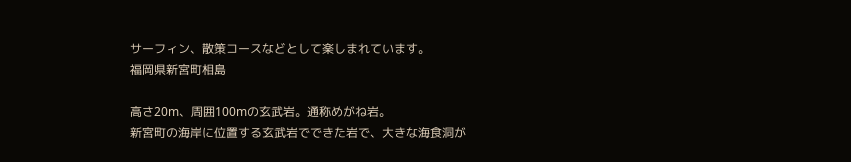サーフィン、散策コースなどとして楽しまれています。
福岡県新宮町相島

高さ20m、周囲100mの玄武岩。通称めがね岩。
新宮町の海岸に位置する玄武岩でできた岩で、大きな海食洞が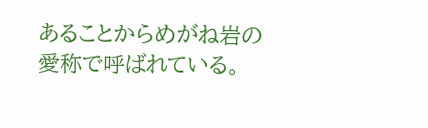あることからめがね岩の愛称で呼ばれている。